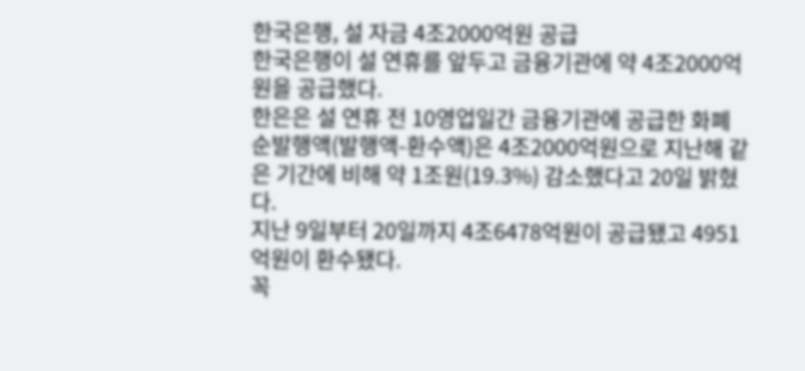한국은행, 설 자금 4조2000억원 공급
한국은행이 설 연휴를 앞두고 금융기관에 약 4조2000억원을 공급했다.
한은은 설 연휴 전 10영업일간 금융기관에 공급한 화폐 순발행액(발행액-환수액)은 4조2000억원으로 지난해 같은 기간에 비해 약 1조원(19.3%) 감소했다고 20일 밝혔다.
지난 9일부터 20일까지 4조6478억원이 공급됐고 4951억원이 환수됐다.
꼭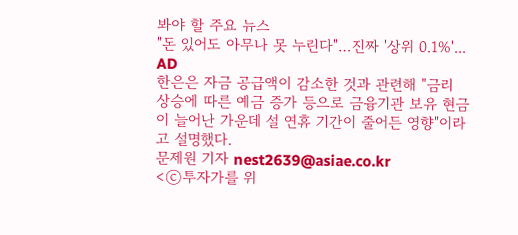봐야 할 주요 뉴스
"돈 있어도 아무나 못 누린다"…진짜 '상위 0.1%'...
AD
한은은 자금 공급액이 감소한 것과 관련해 "금리 상승에 따른 예금 증가 등으로 금융기관 보유 현금이 늘어난 가운데 설 연휴 기간이 줄어든 영향"이라고 설명했다.
문제원 기자 nest2639@asiae.co.kr
<ⓒ투자가를 위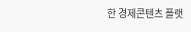한 경제콘텐츠 플랫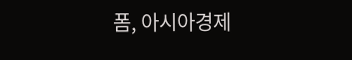폼, 아시아경제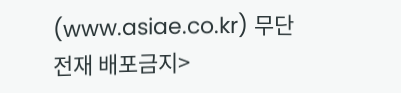(www.asiae.co.kr) 무단전재 배포금지>